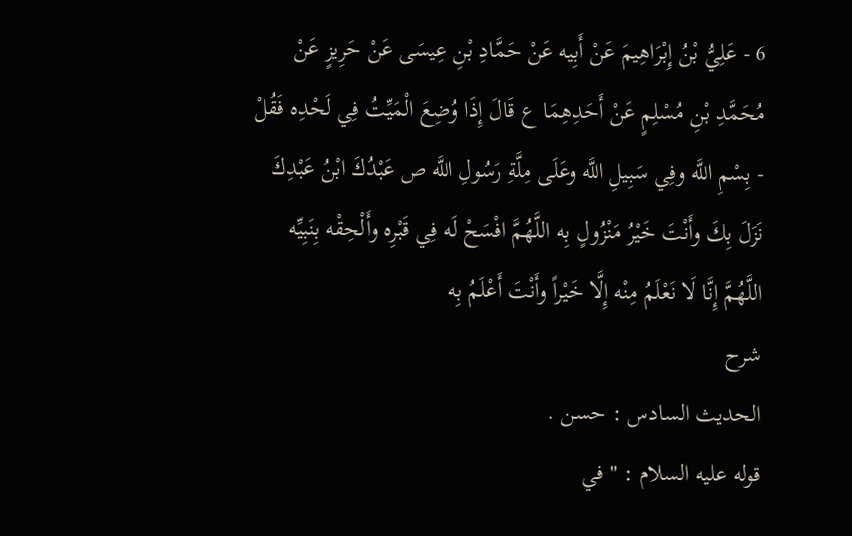6 - عَلِيُّ بْنُ إِبْرَاهِيمَ عَنْ أَبِيه عَنْ حَمَّادِ بْنِ عِيسَى عَنْ حَرِيزٍ عَنْ مُحَمَّدِ بْنِ مُسْلِمٍ عَنْ أَحَدِهِمَا ع قَالَ إِذَا وُضِعَ الْمَيِّتُ فِي لَحْدِه فَقُلْ - بِسْمِ اللَّه وفِي سَبِيلِ اللَّه وعَلَى مِلَّةِ رَسُولِ اللَّه ص عَبْدُكَ ابْنُ عَبْدِكَ نَزَلَ بِكَ وأَنْتَ خَيْرُ مَنْزُولٍ بِه اللَّهُمَّ افْسَحْ لَه فِي قَبْرِه وأَلْحِقْه بِنَبِيِّه اللَّهُمَّ إِنَّا لَا نَعْلَمُ مِنْه إِلَّا خَيْراً وأَنْتَ أَعْلَمُ بِه
شرح
الحديث السادس : حسن .
قوله عليه السلام : " في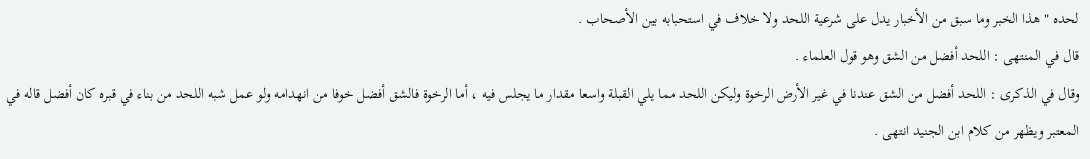لحده " هذا الخبر وما سبق من الأخبار يدل على شرعية اللحد ولا خلاف في استحبابه بين الأصحاب .
قال في المنتهى : اللحد أفضل من الشق وهو قول العلماء .
وقال في الذكرى : اللحد أفضل من الشق عندنا في غير الأرض الرخوة وليكن اللحد مما يلي القبلة واسعا مقدار ما يجلس فيه ، أما الرخوة فالشق أفضل خوفا من انهدامه ولو عمل شبه اللحد من بناء في قبره كان أفضل قاله في المعتبر ويظهر من كلام ابن الجنيد انتهى .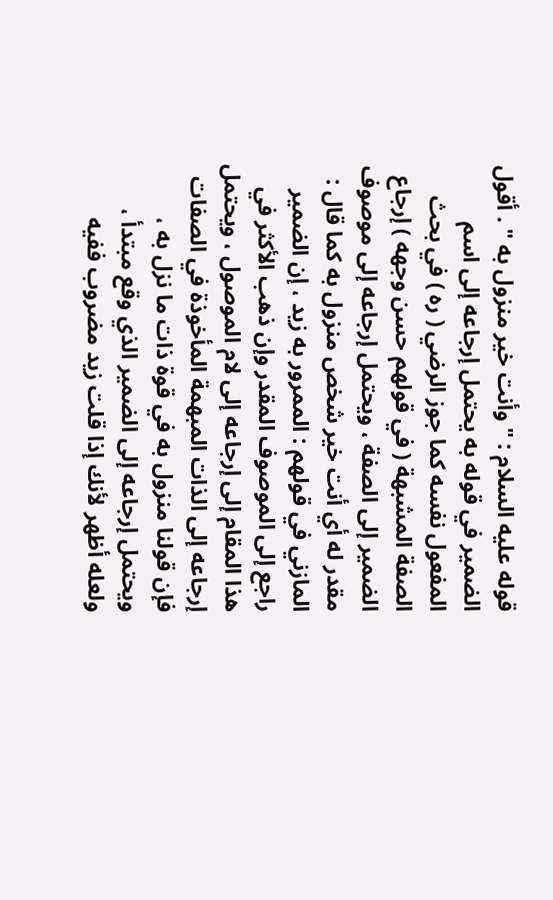قوله عليه السلام : " وأنت خير منزول به " . أقول الضمير في قوله به يحتمل إرجاعه إلى اسم المفعول نفسه كما جوز الرضي ( ره ) في بحث الصفة المشبهة ( في قولهم حسن وجهه ) إرجاع الضمير إلى الصفة ، ويحتمل إرجاعه إلى موصوف مقدر له أي أنت خير شخص منزول به كما قال : المازني في قولهم : الممرور به زيد ، إن الضمير راجع إلى الموصوف المقدر وإن ذهب الأكثر في هذا المقام إلى إرجاعه إلى لام الموصول ، ويحتمل إرجاعه إلى الذات المبهمة المأخوذة في الصفات فإن قولنا منزول به في قوة ذات ما نزل به ، ويحتمل إرجاعه إلى الضمير الذي وقع مبتدأ ، ولعله أظهر لأنك إذا قلت زيد مضروب ففيه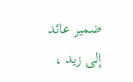ضمير عائد إلى زيد ،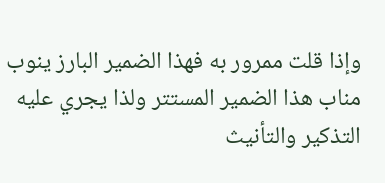وإذا قلت ممرور به فهذا الضمير البارز ينوب مناب هذا الضمير المستتر ولذا يجري عليه التذكير والتأنيث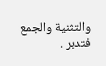والتثنية والجمع فتدبر .